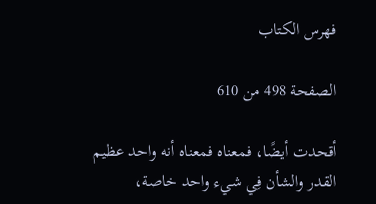فهرس الكتاب

الصفحة 498 من 610

أقحدت أيضًا، فمعناه فمعناه أنه واحد عظيم القدر والشأن فِي شيء واحد خاصة،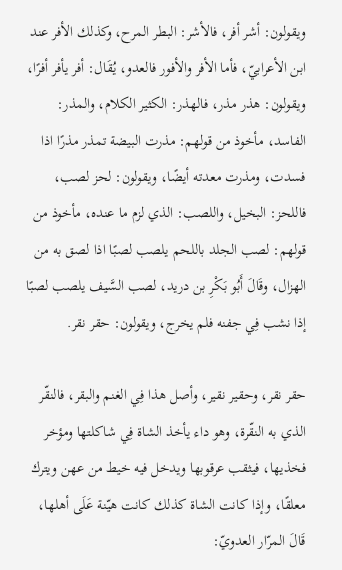ويقولون: أشر أفر، فالأشر: البطر المرح، وكذلك الأفر عند ابن الأعرابيّ، فأما الأفر والأفور فالعدو، يُقَال: أفر يأفر أفرًا، ويقولون: هذر مذر، فالهذر: الكثير الكلام، والمذر: الفاسد، مأخوذ من قولهم: مذرت البيضة تمذر مذرًا اذا فسدت، ومذرت معدته أيضًا، ويقولون: لحز لصب، فاللحز: البخيل، واللصب: الذي لزم ما عنده، مأخوذ من قولهم: لصب الجلد باللحم يلصب لصبًا اذا لصق به من الهزال، وقَالَ أَبُو بَكْرِ بن دريد، لصب السَّيف يلصب لصبًا إذا نشب فِي جفنه فلم يخرج، ويقولون: حقر نقر.

حقر نقر، وحقير نقير، وأصل هذا فِي الغنم والبقر، فالنقّر الذي به النقّرة، وهو داء يأخذ الشاة فِي شاكلتها ومؤخر فخذيها، فيثقب عرقوبها ويدخل فيه خيط من عهن ويترك معلقًا، وإذا كانت الشاة كذلك كانت هيّنة عَلَى أهلها، قَالَ المرّار العدويّ: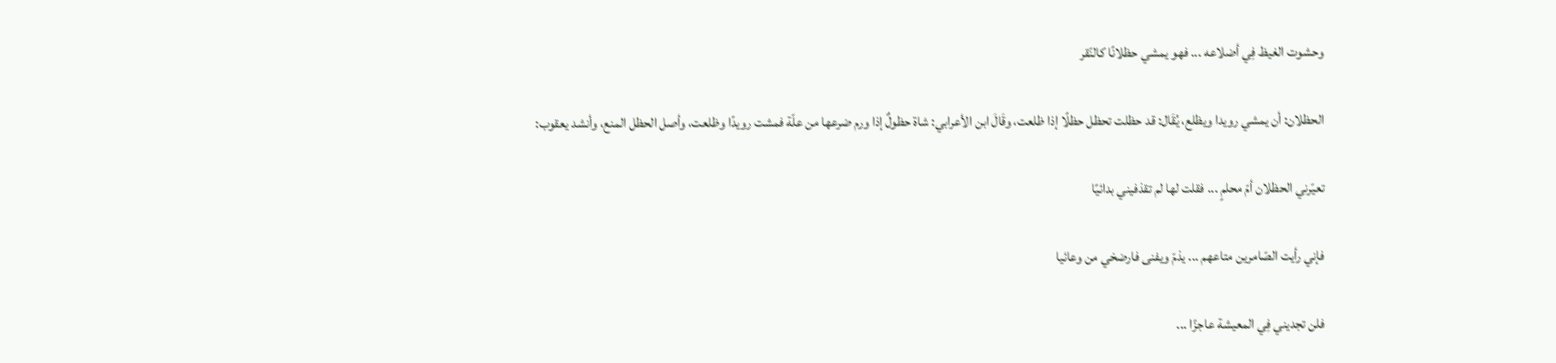وحشوت الغيظ فِي أضلاعه ... فهو يمشي حظلانًا كالنّقر

الحظلان: أن يمشي رويدا ويظلع، يُقَال: قد حظلت تحظل حظلًا إذا ظلعت، وقَالَ ابن الأعرابي: شاة حظولٌ إذا ورم ضرعها من علّة فمشت رويدًا وظلعت، وأصل الحظل المنع، وأنشد يعقوب:

تعيّرني الحظلان أمّ محلمٍ ... فقلت لها لم تقذفيني بدائيًا

فإني رأيت الصّامرين متاعهم ... يذمّ ويفنى فارضخي من وعائيا

فلن تجديني فِي المعيشة عاجزًا ...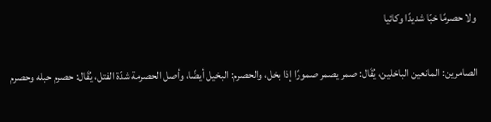ولا حصرمًا خبّا شديدًا وكائيا

الصامرين: المانعين الباخلين، يُقَال: صمر يصمر صمورًا إذا بخل، والحصرم: البخيل أيضًا، وأصل الحصرمة شدّة الفتل، يُقَال: حصرم حبله وحصرم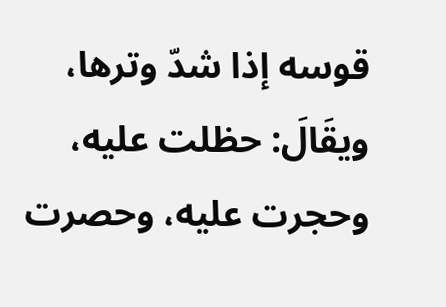قوسه إذا شدّ وترها، ويقَالَ: حظلت عليه، وحجرت عليه، وحصرت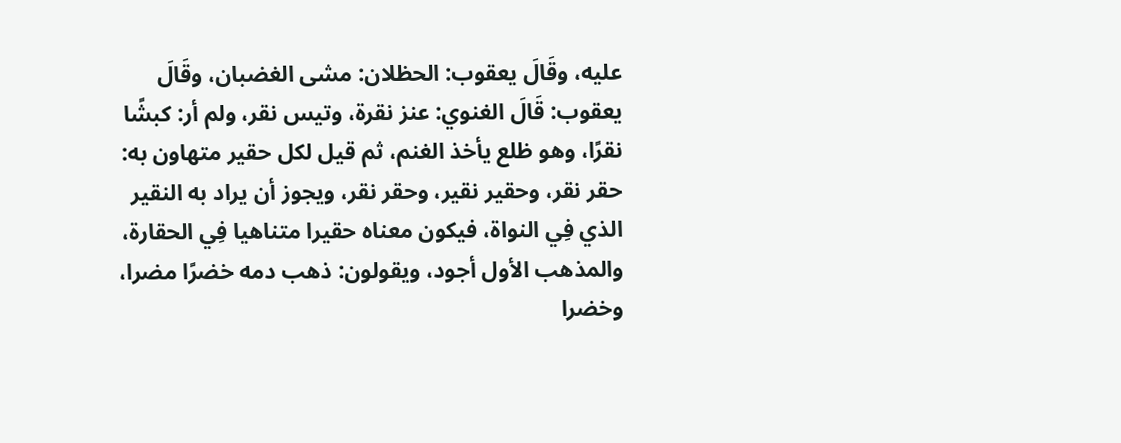عليه، وقَالَ يعقوب: الحظلان: مشى الغضبان، وقَالَ يعقوب: قَالَ الغنوي: عنز نقرة، وتيس نقر، ولم أر: كبشًا نقرًا، وهو ظلع يأخذ الغنم، ثم قيل لكل حقير متهاون به: حقر نقر، وحقير نقير، وحقر نقر، ويجوز أن يراد به النقير الذي فِي النواة، فيكون معناه حقيرا متناهيا فِي الحقارة، والمذهب الأول أجود، ويقولون: ذهب دمه خضرًا مضرا، وخضرا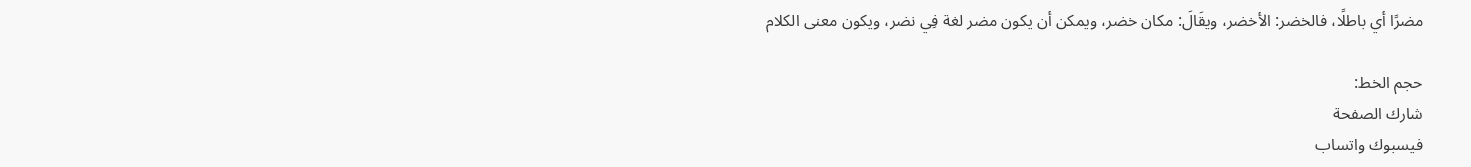مضرًا أي باطلًا، فالخضر: الأخضر، ويقَالَ: مكان خضر، ويمكن أن يكون مضر لغة فِي نضر، ويكون معنى الكلام

حجم الخط:
شارك الصفحة
فيسبوك واتساب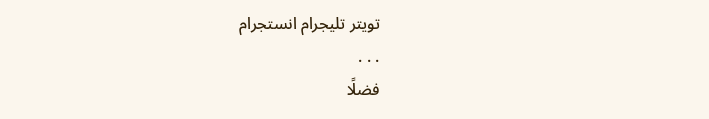تويتر تليجرام انستجرام
. . .
فضلًا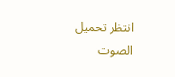انتظر تحميل الصوت